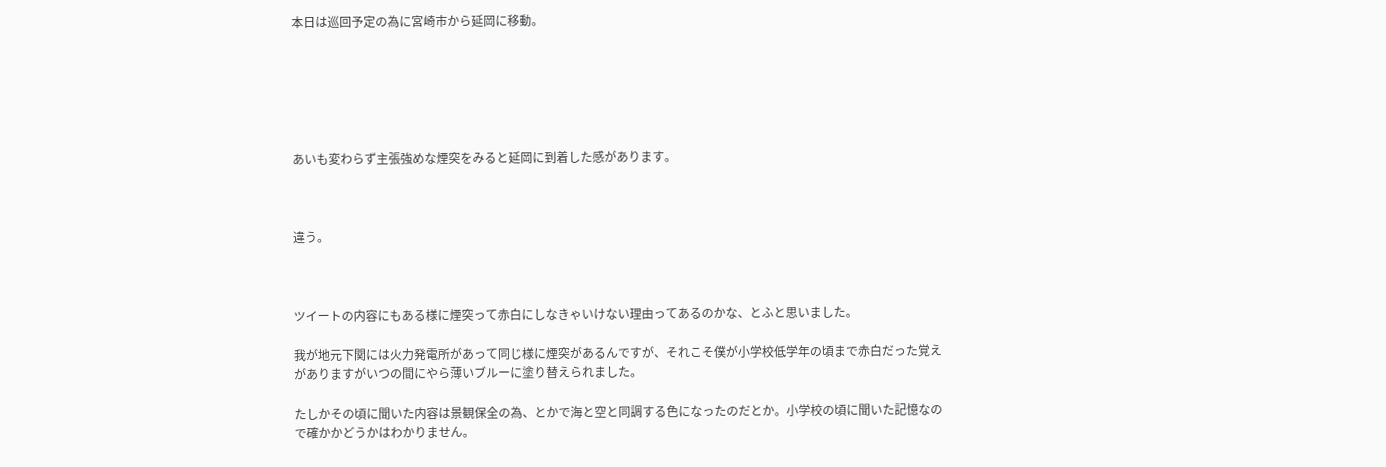本日は巡回予定の為に宮崎市から延岡に移動。






あいも変わらず主張強めな煙突をみると延岡に到着した感があります。



違う。



ツイートの内容にもある様に煙突って赤白にしなきゃいけない理由ってあるのかな、とふと思いました。

我が地元下関には火力発電所があって同じ様に煙突があるんですが、それこそ僕が小学校低学年の頃まで赤白だった覚えがありますがいつの間にやら薄いブルーに塗り替えられました。

たしかその頃に聞いた内容は景観保全の為、とかで海と空と同調する色になったのだとか。小学校の頃に聞いた記憶なので確かかどうかはわかりません。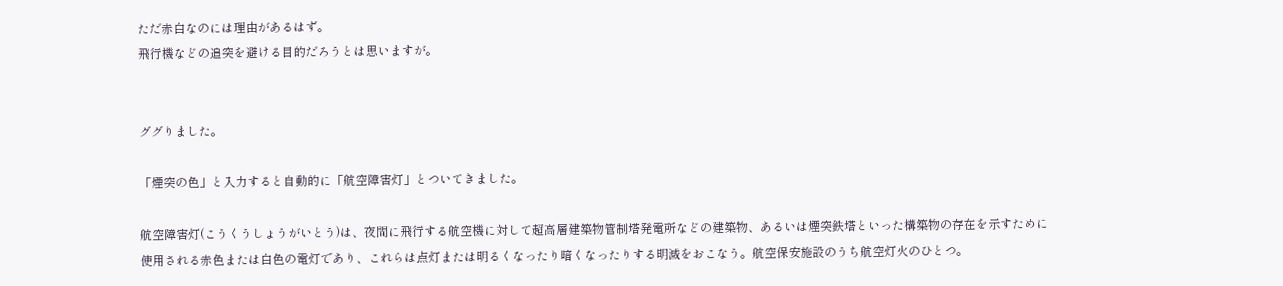ただ赤白なのには理由があるはず。
飛行機などの追突を避ける目的だろうとは思いますが。


ググりました。

「煙突の色」と入力すると自動的に「航空障害灯」とついてきました。

航空障害灯(こうくうしょうがいとう)は、夜間に飛行する航空機に対して超高層建築物管制塔発電所などの建築物、あるいは煙突鉄塔といった構築物の存在を示すために使用される赤色または白色の電灯であり、これらは点灯または明るくなったり暗くなったりする明滅をおこなう。航空保安施設のうち航空灯火のひとつ。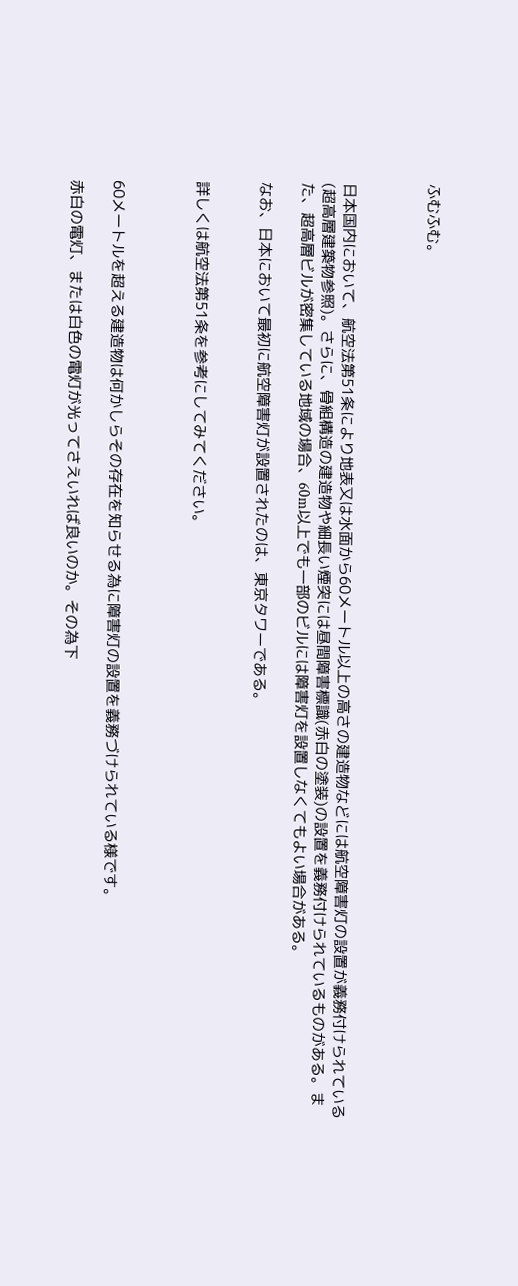ふむふむ。



日本国内において、航空法第51条により地表又は水面から60メートル以上の高さの建造物などには航空障害灯の設置が義務付けられている(超高層建築物参照)。さらに、骨組構造の建造物や細長い煙突には昼間障害標識(赤白の塗装)の設置を義務付けられているものがある。また、超高層ビルが密集している地域の場合、60m以上でも一部のビルには障害灯を設置しなくてもよい場合がある。

なお、日本において最初に航空障害灯が設置されたのは、東京タワーである。


詳しくは航空法第51条を参考にしてみてください。



60メートルを超える建造物は何かしらその存在を知らせる為に障害灯の設置を義務づけられている様です。

赤白の電灯、または白色の電灯が光ってさえいれば良いのか。その為下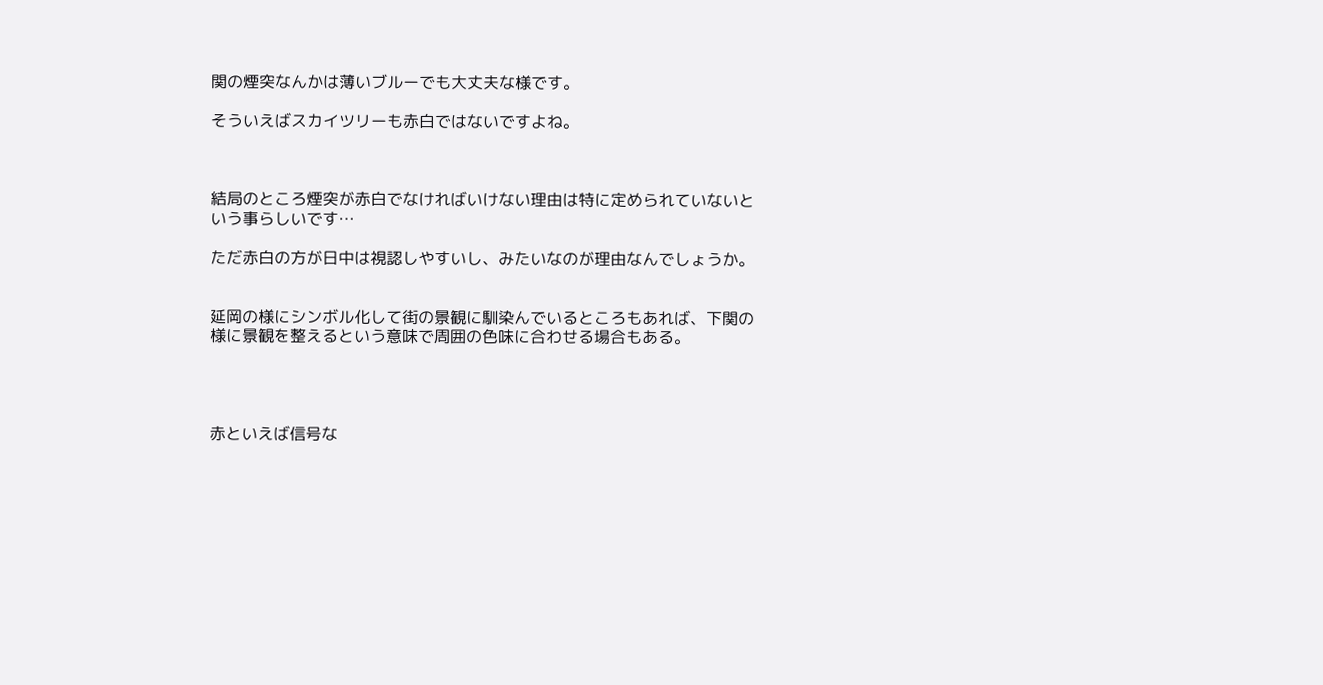関の煙突なんかは薄いブルーでも大丈夫な様です。

そういえばスカイツリーも赤白ではないですよね。



結局のところ煙突が赤白でなければいけない理由は特に定められていないという事らしいです…

ただ赤白の方が日中は視認しやすいし、みたいなのが理由なんでしょうか。


延岡の様にシンボル化して街の景観に馴染んでいるところもあれば、下関の様に景観を整えるという意味で周囲の色味に合わせる場合もある。




赤といえば信号な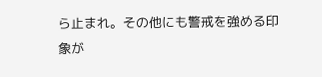ら止まれ。その他にも警戒を強める印象が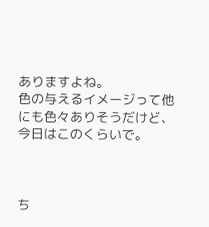ありますよね。
色の与えるイメージって他にも色々ありそうだけど、今日はこのくらいで。



ち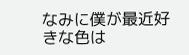なみに僕が最近好きな色は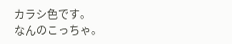カラシ色です。
なんのこっちゃ。